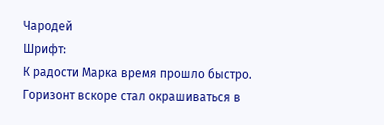Чародей
Шрифт:
К радости Марка время прошло быстро. Горизонт вскоре стал окрашиваться в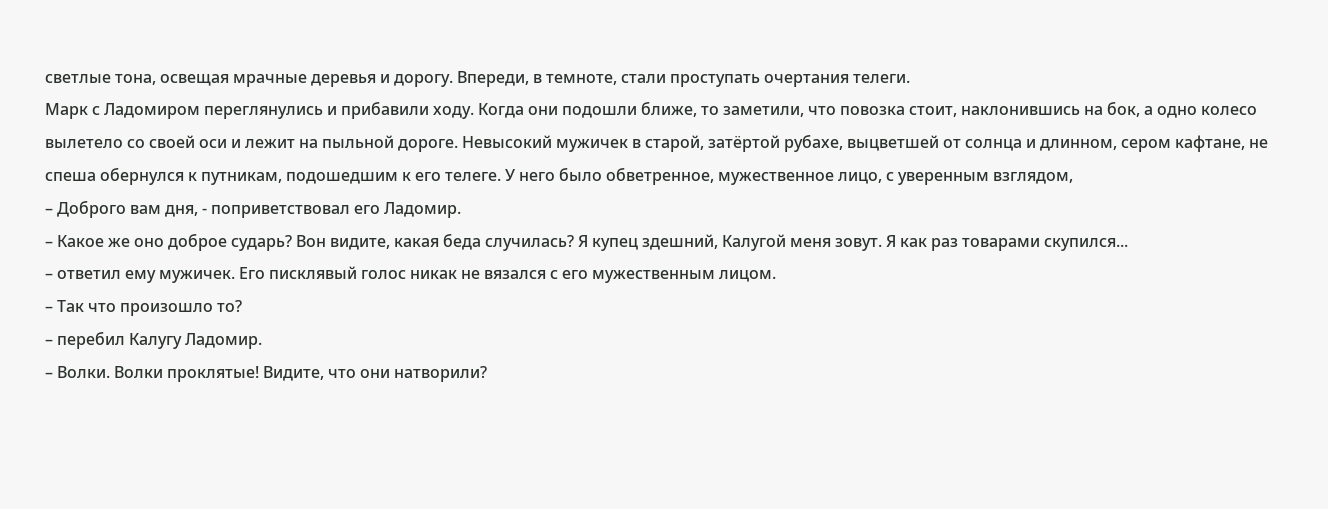светлые тона, освещая мрачные деревья и дорогу. Впереди, в темноте, стали проступать очертания телеги.
Марк с Ладомиром переглянулись и прибавили ходу. Когда они подошли ближе, то заметили, что повозка стоит, наклонившись на бок, а одно колесо вылетело со своей оси и лежит на пыльной дороге. Невысокий мужичек в старой, затёртой рубахе, выцветшей от солнца и длинном, сером кафтане, не спеша обернулся к путникам, подошедшим к его телеге. У него было обветренное, мужественное лицо, с уверенным взглядом,
– Доброго вам дня, - поприветствовал его Ладомир.
– Какое же оно доброе сударь? Вон видите, какая беда случилась? Я купец здешний, Калугой меня зовут. Я как раз товарами скупился...
– ответил ему мужичек. Его писклявый голос никак не вязался с его мужественным лицом.
– Так что произошло то?
– перебил Калугу Ладомир.
– Волки. Волки проклятые! Видите, что они натворили?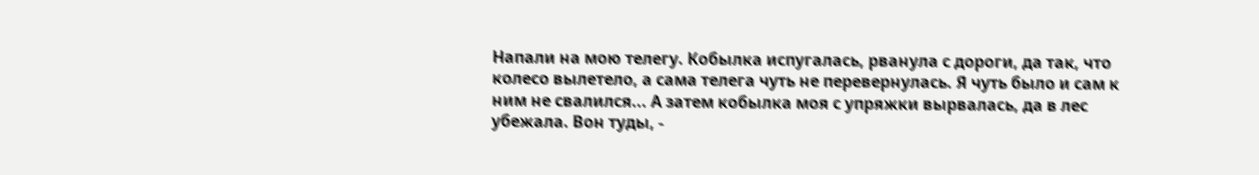Напали на мою телегу. Кобылка испугалась, рванула с дороги, да так, что колесо вылетело, а сама телега чуть не перевернулась. Я чуть было и сам к ним не свалился... А затем кобылка моя с упряжки вырвалась, да в лес убежала. Вон туды, -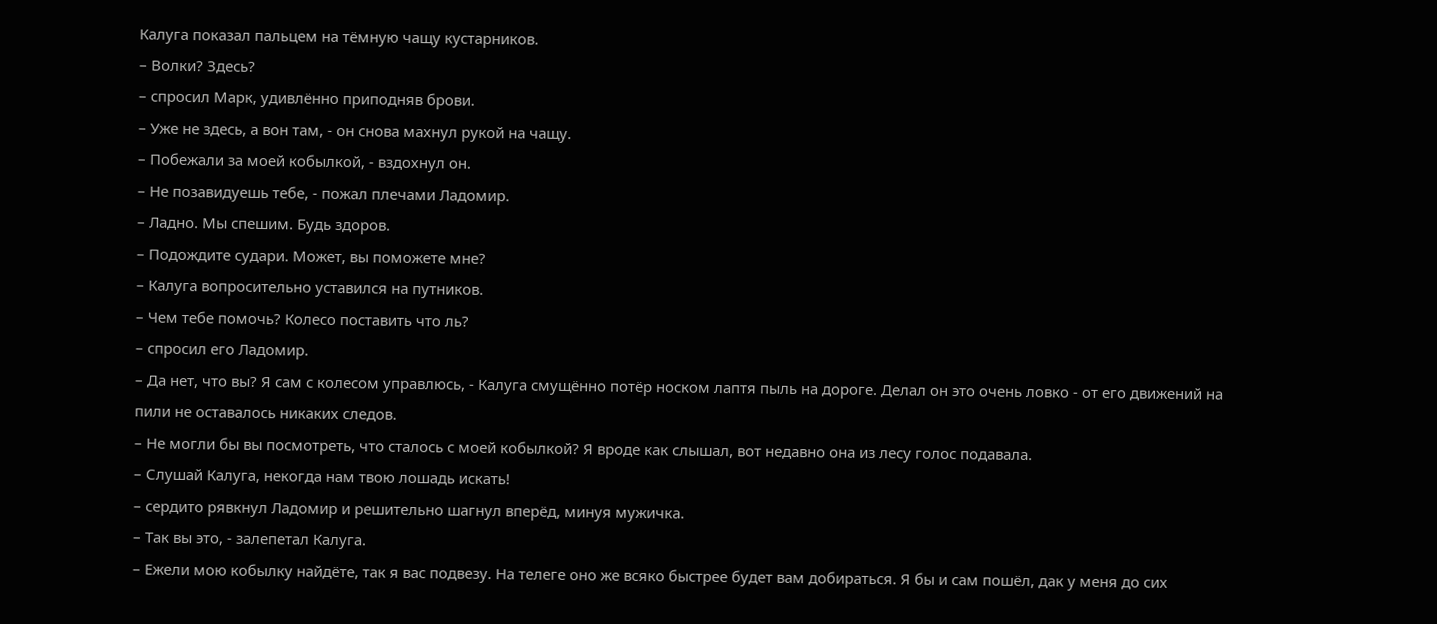Калуга показал пальцем на тёмную чащу кустарников.
– Волки? Здесь?
– спросил Марк, удивлённо приподняв брови.
– Уже не здесь, а вон там, - он снова махнул рукой на чащу.
– Побежали за моей кобылкой, - вздохнул он.
– Не позавидуешь тебе, - пожал плечами Ладомир.
– Ладно. Мы спешим. Будь здоров.
– Подождите судари. Может, вы поможете мне?
– Калуга вопросительно уставился на путников.
– Чем тебе помочь? Колесо поставить что ль?
– спросил его Ладомир.
– Да нет, что вы? Я сам с колесом управлюсь, - Калуга смущённо потёр носком лаптя пыль на дороге. Делал он это очень ловко - от его движений на пили не оставалось никаких следов.
– Не могли бы вы посмотреть, что сталось с моей кобылкой? Я вроде как слышал, вот недавно она из лесу голос подавала.
– Слушай Калуга, некогда нам твою лошадь искать!
– сердито рявкнул Ладомир и решительно шагнул вперёд, минуя мужичка.
– Так вы это, - залепетал Калуга.
– Ежели мою кобылку найдёте, так я вас подвезу. На телеге оно же всяко быстрее будет вам добираться. Я бы и сам пошёл, дак у меня до сих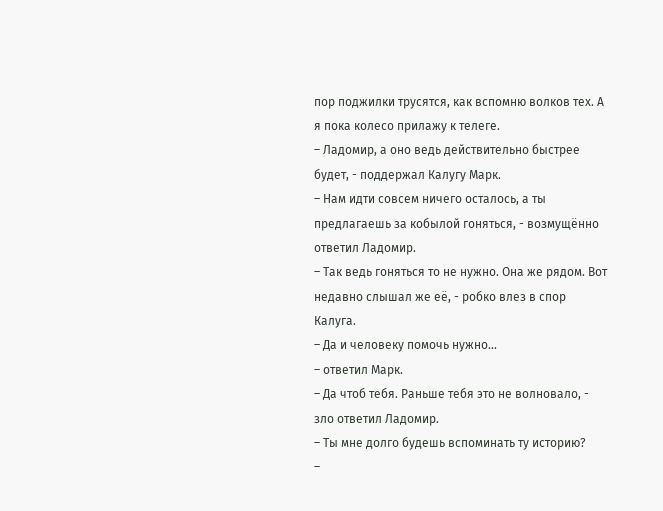пор поджилки трусятся, как вспомню волков тех. А я пока колесо прилажу к телеге.
– Ладомир, а оно ведь действительно быстрее будет, - поддержал Калугу Марк.
– Нам идти совсем ничего осталось, а ты предлагаешь за кобылой гоняться, - возмущённо ответил Ладомир.
– Так ведь гоняться то не нужно. Она же рядом. Вот недавно слышал же её, - робко влез в спор Калуга.
– Да и человеку помочь нужно...
– ответил Марк.
– Да чтоб тебя. Раньше тебя это не волновало, - зло ответил Ладомир.
– Ты мне долго будешь вспоминать ту историю?
–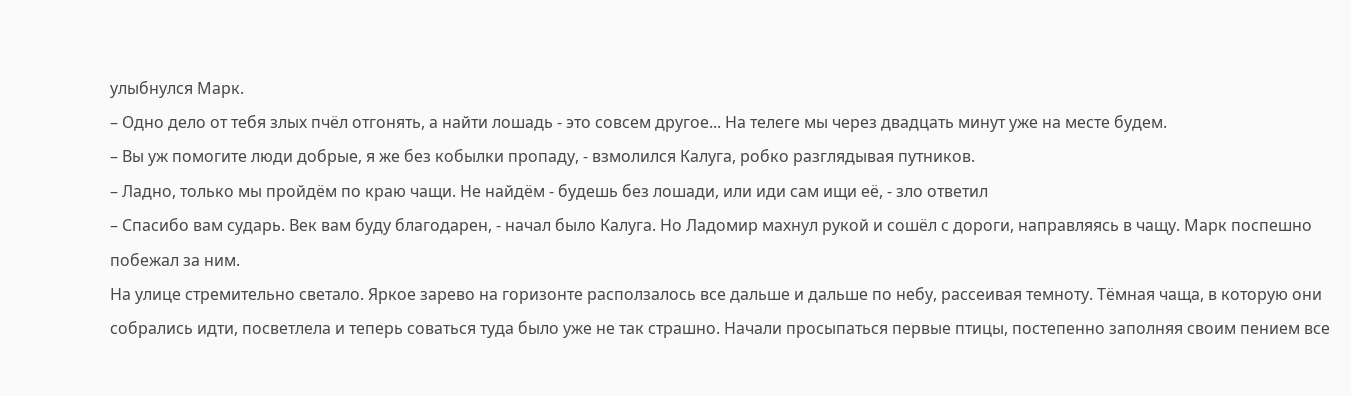улыбнулся Марк.
– Одно дело от тебя злых пчёл отгонять, а найти лошадь - это совсем другое... На телеге мы через двадцать минут уже на месте будем.
– Вы уж помогите люди добрые, я же без кобылки пропаду, - взмолился Калуга, робко разглядывая путников.
– Ладно, только мы пройдём по краю чащи. Не найдём - будешь без лошади, или иди сам ищи её, - зло ответил
– Спасибо вам сударь. Век вам буду благодарен, - начал было Калуга. Но Ладомир махнул рукой и сошёл с дороги, направляясь в чащу. Марк поспешно побежал за ним.
На улице стремительно светало. Яркое зарево на горизонте расползалось все дальше и дальше по небу, рассеивая темноту. Тёмная чаща, в которую они собрались идти, посветлела и теперь соваться туда было уже не так страшно. Начали просыпаться первые птицы, постепенно заполняя своим пением все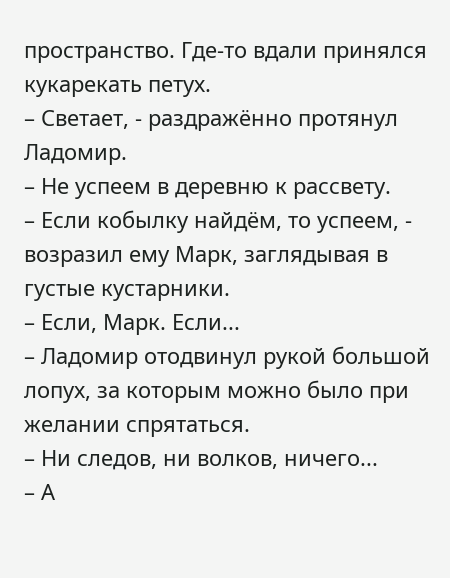пространство. Где-то вдали принялся кукарекать петух.
– Светает, - раздражённо протянул Ладомир.
– Не успеем в деревню к рассвету.
– Если кобылку найдём, то успеем, - возразил ему Марк, заглядывая в густые кустарники.
– Если, Марк. Если...
– Ладомир отодвинул рукой большой лопух, за которым можно было при желании спрятаться.
– Ни следов, ни волков, ничего...
– А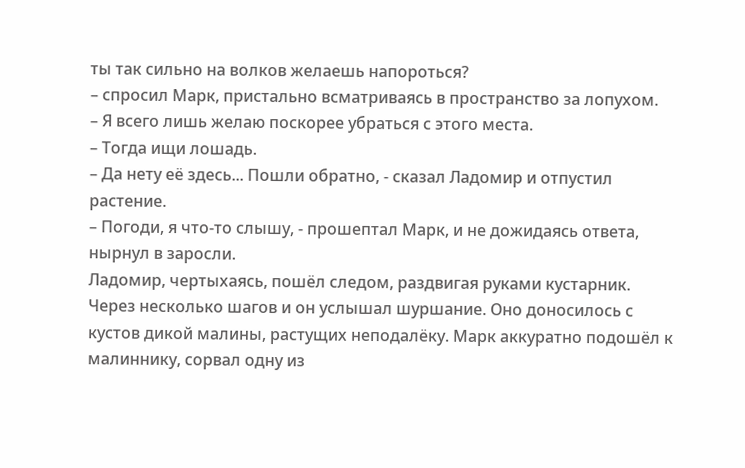ты так сильно на волков желаешь напороться?
– спросил Марк, пристально всматриваясь в пространство за лопухом.
– Я всего лишь желаю поскорее убраться с этого места.
– Тогда ищи лошадь.
– Да нету её здесь... Пошли обратно, - сказал Ладомир и отпустил растение.
– Погоди, я что-то слышу, - прошептал Марк, и не дожидаясь ответа, нырнул в заросли.
Ладомир, чертыхаясь, пошёл следом, раздвигая руками кустарник. Через несколько шагов и он услышал шуршание. Оно доносилось с кустов дикой малины, растущих неподалёку. Марк аккуратно подошёл к малиннику, сорвал одну из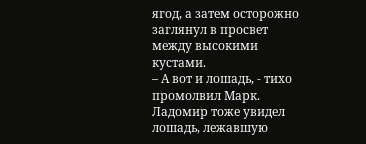ягод, а затем осторожно заглянул в просвет между высокими кустами.
– А вот и лошадь, - тихо промолвил Марк. Ладомир тоже увидел лошадь, лежавшую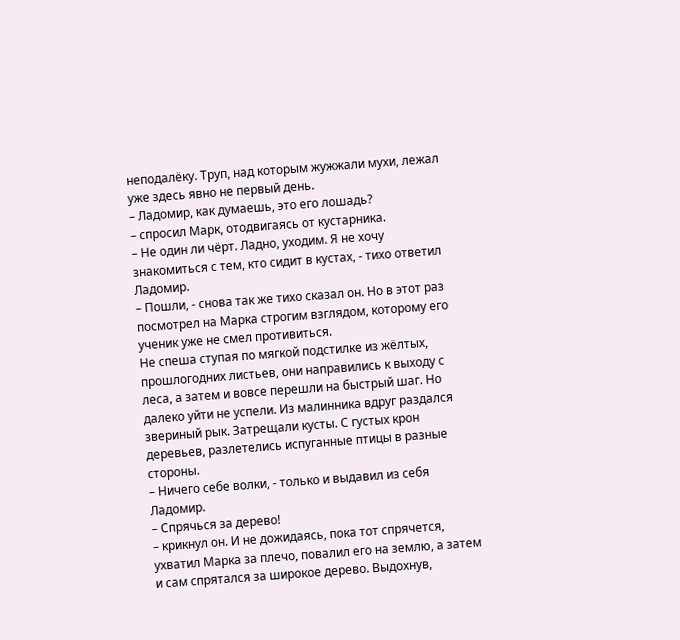неподалёку. Труп, над которым жужжали мухи, лежал уже здесь явно не первый день.
– Ладомир, как думаешь, это его лошадь?
– спросил Марк, отодвигаясь от кустарника.
– Не один ли чёрт. Ладно, уходим. Я не хочу знакомиться с тем, кто сидит в кустах, - тихо ответил Ладомир.
– Пошли, - снова так же тихо сказал он. Но в этот раз посмотрел на Марка строгим взглядом, которому его ученик уже не смел противиться.
Не спеша ступая по мягкой подстилке из жёлтых, прошлогодних листьев, они направились к выходу с леса, а затем и вовсе перешли на быстрый шаг. Но далеко уйти не успели. Из малинника вдруг раздался звериный рык. Затрещали кусты. С густых крон деревьев, разлетелись испуганные птицы в разные стороны.
– Ничего себе волки, - только и выдавил из себя Ладомир.
– Спрячься за дерево!
– крикнул он. И не дожидаясь, пока тот спрячется, ухватил Марка за плечо, повалил его на землю, а затем и сам спрятался за широкое дерево. Выдохнув,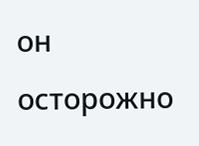он осторожно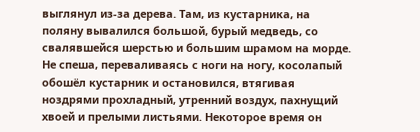выглянул из-за дерева. Там, из кустарника, на поляну вывалился большой, бурый медведь, со свалявшейся шерстью и большим шрамом на морде. Не спеша, переваливаясь с ноги на ногу, косолапый обошёл кустарник и остановился, втягивая ноздрями прохладный, утренний воздух, пахнущий хвоей и прелыми листьями. Некоторое время он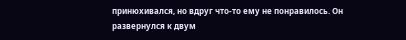принюхивался, но вдруг что-то ему не понравилось. Он развернулся к двум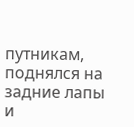путникам, поднялся на задние лапы и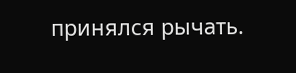принялся рычать.